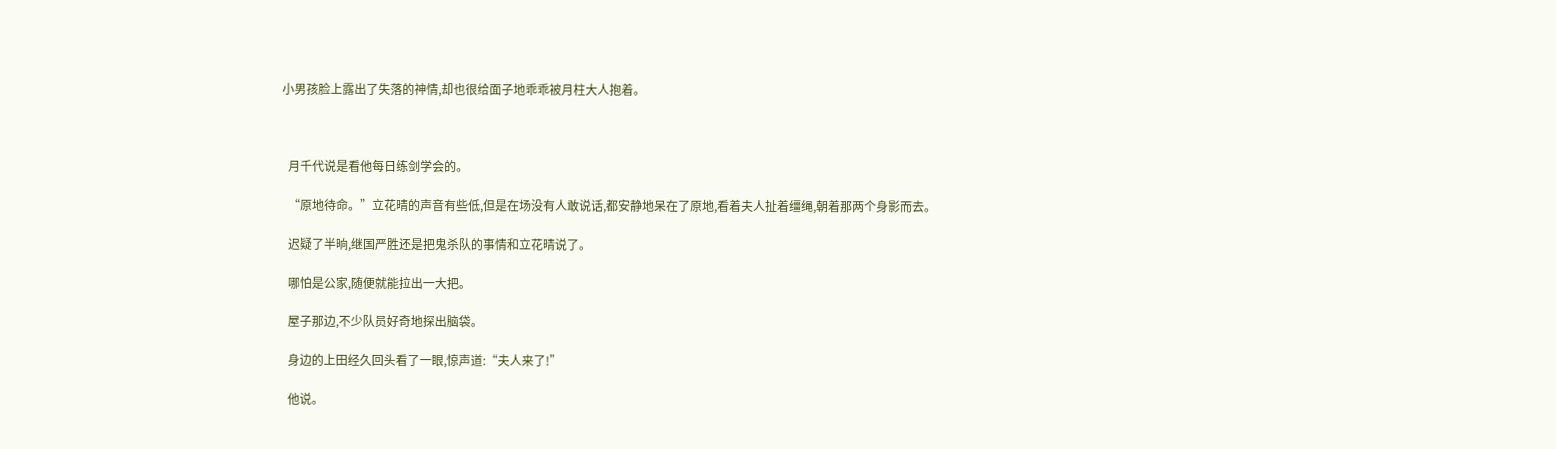小男孩脸上露出了失落的神情,却也很给面子地乖乖被月柱大人抱着。



  月千代说是看他每日练剑学会的。

  “原地待命。”立花晴的声音有些低,但是在场没有人敢说话,都安静地呆在了原地,看着夫人扯着缰绳,朝着那两个身影而去。

  迟疑了半晌,继国严胜还是把鬼杀队的事情和立花晴说了。

  哪怕是公家,随便就能拉出一大把。

  屋子那边,不少队员好奇地探出脑袋。

  身边的上田经久回头看了一眼,惊声道:“夫人来了!”

  他说。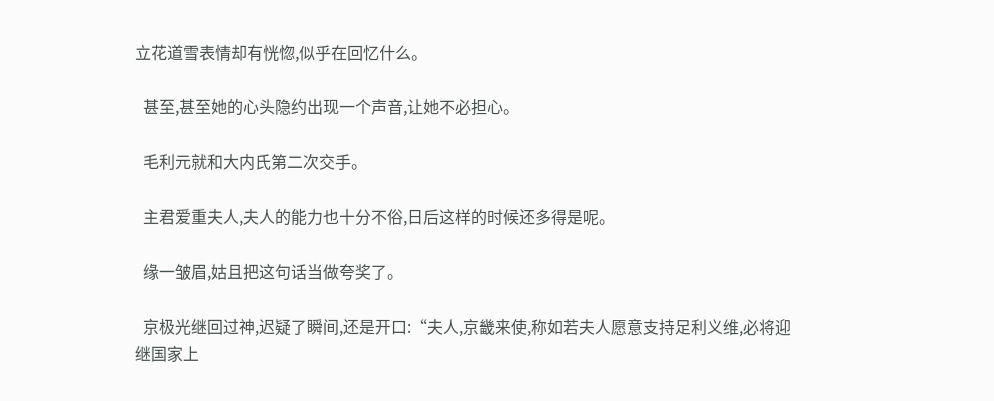立花道雪表情却有恍惚,似乎在回忆什么。

  甚至,甚至她的心头隐约出现一个声音,让她不必担心。

  毛利元就和大内氏第二次交手。

  主君爱重夫人,夫人的能力也十分不俗,日后这样的时候还多得是呢。

  缘一皱眉,姑且把这句话当做夸奖了。

  京极光继回过神,迟疑了瞬间,还是开口:“夫人,京畿来使,称如若夫人愿意支持足利义维,必将迎继国家上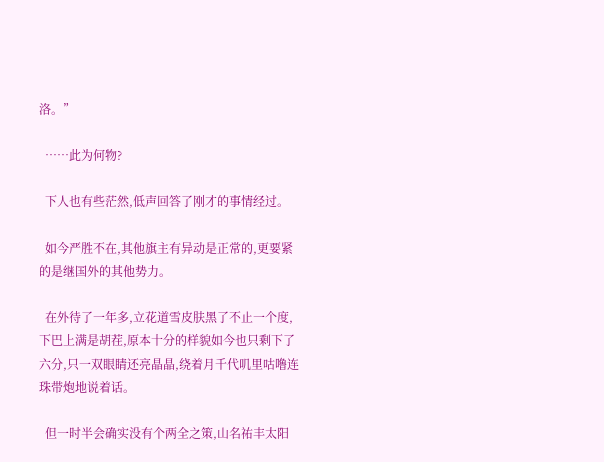洛。”

  ……此为何物?

  下人也有些茫然,低声回答了刚才的事情经过。

  如今严胜不在,其他旗主有异动是正常的,更要紧的是继国外的其他势力。

  在外待了一年多,立花道雪皮肤黑了不止一个度,下巴上满是胡茬,原本十分的样貌如今也只剩下了六分,只一双眼睛还亮晶晶,绕着月千代叽里咕噜连珠带炮地说着话。

  但一时半会确实没有个两全之策,山名祐丰太阳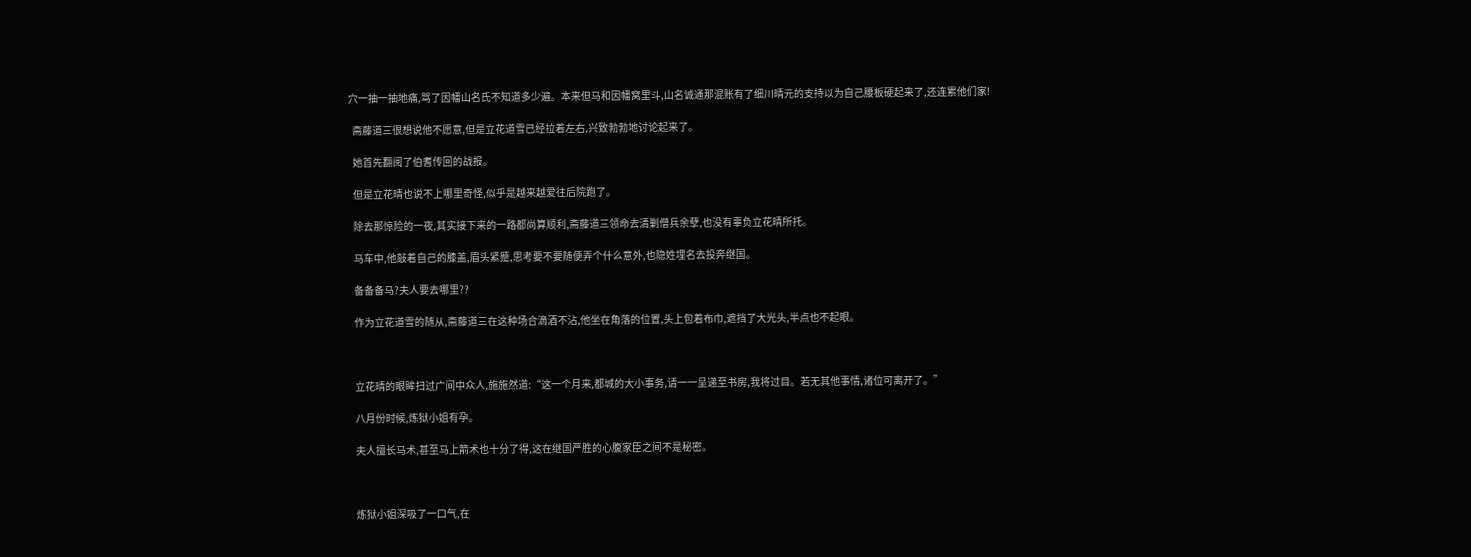穴一抽一抽地痛,骂了因幡山名氏不知道多少遍。本来但马和因幡窝里斗,山名诚通那混账有了细川晴元的支持以为自己腰板硬起来了,还连累他们家!

  斋藤道三很想说他不愿意,但是立花道雪已经拉着左右,兴致勃勃地讨论起来了。

  她首先翻阅了伯耆传回的战报。

  但是立花晴也说不上哪里奇怪,似乎是越来越爱往后院跑了。

  除去那惊险的一夜,其实接下来的一路都尚算顺利,斋藤道三领命去清剿僧兵余孽,也没有辜负立花晴所托。

  马车中,他敲着自己的膝盖,眉头紧蹙,思考要不要随便弄个什么意外,也隐姓埋名去投奔继国。

  备备备马?夫人要去哪里??

  作为立花道雪的随从,斋藤道三在这种场合滴酒不沾,他坐在角落的位置,头上包着布巾,遮挡了大光头,半点也不起眼。



  立花晴的眼眸扫过广间中众人,施施然道:“这一个月来,都城的大小事务,请一一呈递至书房,我将过目。若无其他事情,诸位可离开了。”

  八月份时候,炼狱小姐有孕。

  夫人擅长马术,甚至马上箭术也十分了得,这在继国严胜的心腹家臣之间不是秘密。



  炼狱小姐深吸了一口气,在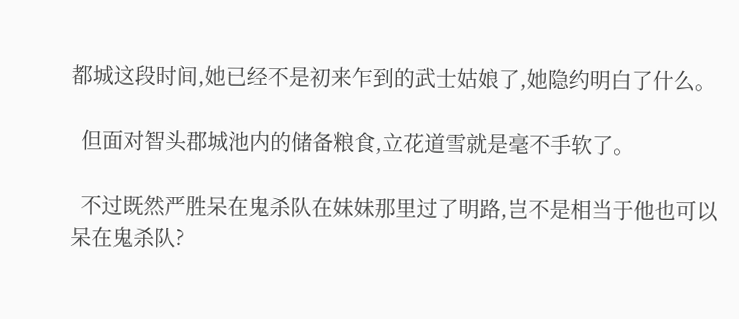都城这段时间,她已经不是初来乍到的武士姑娘了,她隐约明白了什么。

  但面对智头郡城池内的储备粮食,立花道雪就是毫不手软了。

  不过既然严胜呆在鬼杀队在妹妹那里过了明路,岂不是相当于他也可以呆在鬼杀队?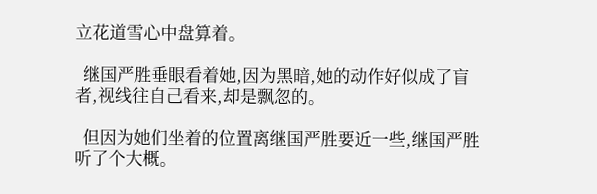立花道雪心中盘算着。

  继国严胜垂眼看着她,因为黑暗,她的动作好似成了盲者,视线往自己看来,却是飘忽的。

  但因为她们坐着的位置离继国严胜要近一些,继国严胜听了个大概。